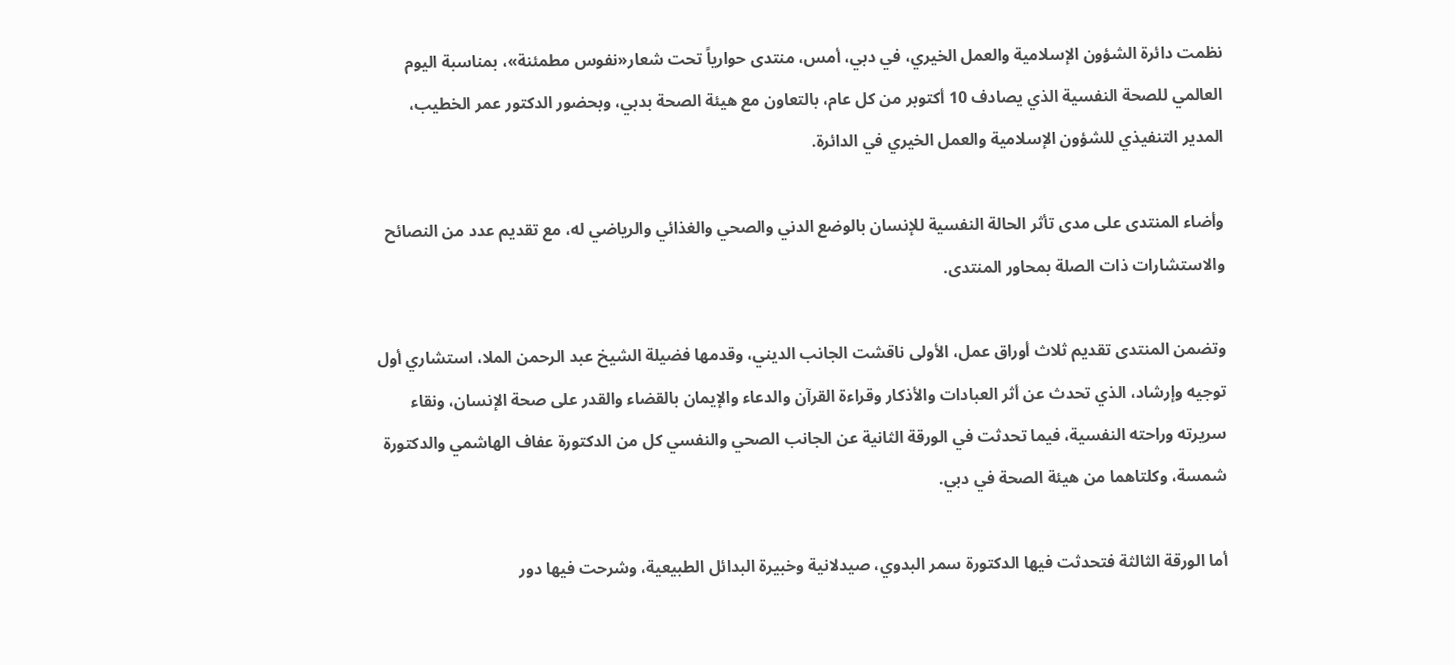نظمت دائرة الشؤون الإسلامية والعمل الخيري، في دبي، أمس، منتدى حوارياً تحت شعار«نفوس مطمئنة»، بمناسبة اليوم العالمي للصحة النفسية الذي يصادف 10 أكتوبر من كل عام، بالتعاون مع هيئة الصحة بدبي، وبحضور الدكتور عمر الخطيب، المدير التنفيذي للشؤون الإسلامية والعمل الخيري في الدائرة.

وأضاء المنتدى على مدى تأثر الحالة النفسية للإنسان بالوضع الدني والصحي والغذائي والرياضي له، مع تقديم عدد من النصائح والاستشارات ذات الصلة بمحاور المنتدى.

وتضمن المنتدى تقديم ثلاث أوراق عمل، الأولى ناقشت الجانب الديني، وقدمها فضيلة الشيخ عبد الرحمن الملا، استشاري أول توجيه وإرشاد، الذي تحدث عن أثر العبادات والأذكار وقراءة القرآن والدعاء والإيمان بالقضاء والقدر على صحة الإنسان، ونقاء سريرته وراحته النفسية، فيما تحدثت في الورقة الثانية عن الجانب الصحي والنفسي كل من الدكتورة عفاف الهاشمي والدكتورة شمسة، وكلتاهما من هيئة الصحة في دبي.

أما الورقة الثالثة فتحدثت فيها الدكتورة سمر البدوي، صيدلانية وخبيرة البدائل الطبيعية، وشرحت فيها دور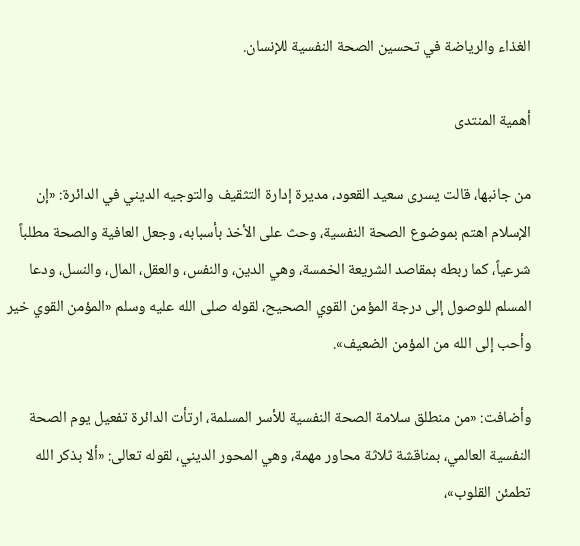الغذاء والرياضة في تحسين الصحة النفسية للإنسان.

أهمية المنتدى

من جانبها، قالت يسرى سعيد القعود، مديرة إدارة التثقيف والتوجيه الديني في الدائرة: «إن الإسلام اهتم بموضوع الصحة النفسية، وحث على الأخذ بأسبابه، وجعل العافية والصحة مطلباً شرعياً، كما ربطه بمقاصد الشريعة الخمسة، وهي الدين، والنفس، والعقل، المال، والنسل، ودعا المسلم للوصول إلى درجة المؤمن القوي الصحيح، لقوله صلى الله عليه وسلم «المؤمن القوي خير وأحب إلى الله من المؤمن الضعيف».

وأضافت: «من منطلق سلامة الصحة النفسية للأسر المسلمة، ارتأت الدائرة تفعيل يوم الصحة النفسية العالمي، بمناقشة ثلاثة محاور مهمة، وهي المحور الديني، لقوله تعالى: «ألا بذكر الله تطمئن القلوب»،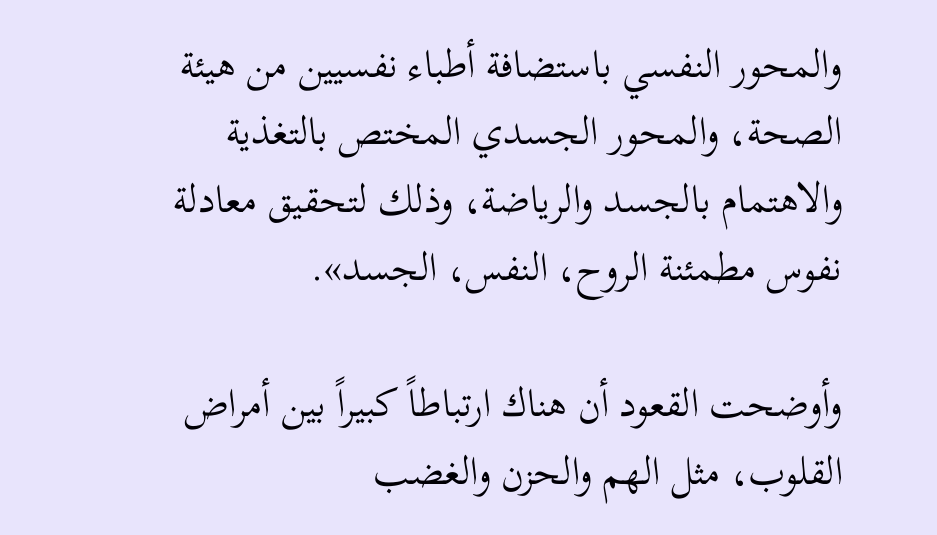والمحور النفسي باستضافة أطباء نفسيين من هيئة الصحة، والمحور الجسدي المختص بالتغذية والاهتمام بالجسد والرياضة، وذلك لتحقيق معادلة نفوس مطمئنة الروح، النفس، الجسد».

وأوضحت القعود أن هناك ارتباطاً كبيراً بين أمراض القلوب، مثل الهم والحزن والغضب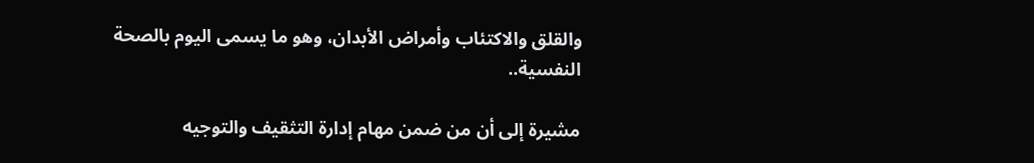والقلق والاكتئاب وأمراض الأبدان، وهو ما يسمى اليوم بالصحة النفسية..

مشيرة إلى أن من ضمن مهام إدارة التثقيف والتوجيه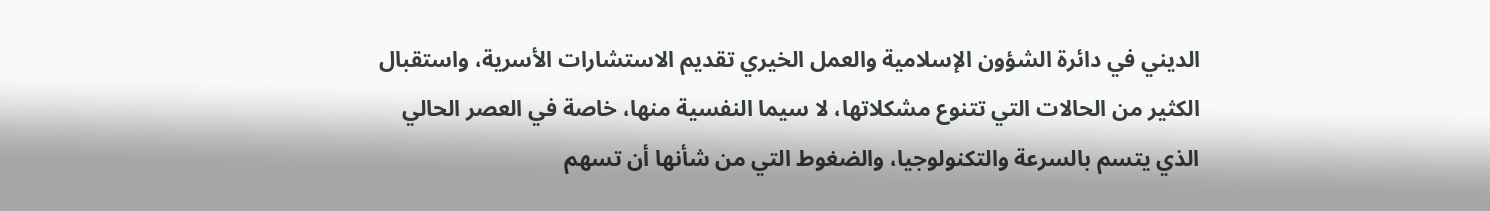الديني في دائرة الشؤون الإسلامية والعمل الخيري تقديم الاستشارات الأسرية، واستقبال الكثير من الحالات التي تتنوع مشكلاتها، لا سيما النفسية منها، خاصة في العصر الحالي الذي يتسم بالسرعة والتكنولوجيا، والضغوط التي من شأنها أن تسهم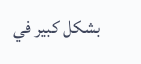بشكل كبير في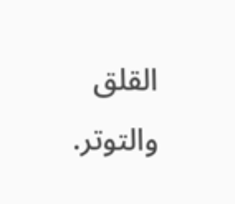القلق والتوتر.